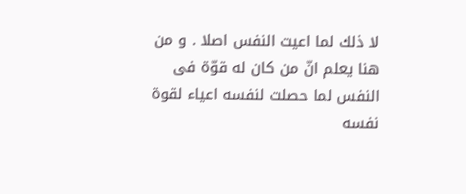لا ذلك لما اعيت النفس اصلا . و من هنا يعلم انّ من كان له قوّة فى النفس لما حصلت لنفسه اعياء لقوة نفسه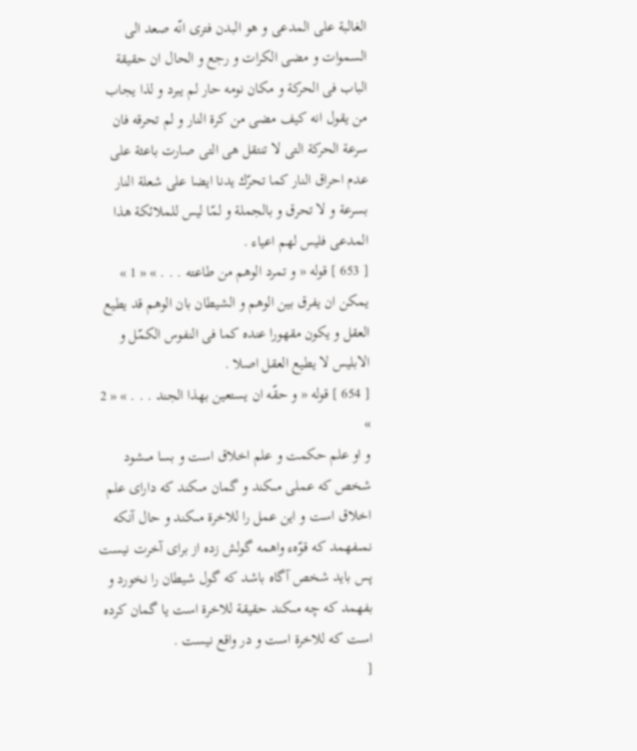الغالبة على المدعى و هو البدن فترى انّه صعد الى السموات و مضى الكرات و رجع و الحال ان حقيقة الباب فى الحركة و مكان نومه حار لم يبرد و لذا يجاب من يقول انه كيف مضى من كرة النار و لم تحرقه فان سرعة الحركة التى لا تنتقل هى التى صارت باعثة على عدم احراق النار كما تحرّك يدنا ايضا على شعلة النار بسرعة و لا تحرق و بالجملة و لمّا ليس للملائكة هذا المدعى فليس لهم اعياء .
[ 653 ] قوله « و تمرد الوهم من طاعته . . . » « 1 »
يمكن ان يفرق بين الوهم و الشيطان بان الوهم قد يطيع العقل و يكون مقهورا عنده كما فى النفوس الكمّل و الابليس لا يطيع العقل اصلا .
[ 654 ] قوله « و حقّه ان يستعين بهذا الجند . . . » « 2 »
و او علم حكمت و علم اخلاق است و بسا مىشود شخص كه عملى مىكند و گمان مىكند كه داراى علم اخلاق است و اين عمل را للاخرة مىكند و حال آنكه نمىفهمد كه قوّهء واهمه گولش زده از براى آخرت نيست پس بايد شخص آگاه باشد كه گول شيطان را نخورد و بفهمد كه چه مىكند حقيقة للاخرة است يا گمان كرده است كه للاخرة است و در واقع نيست .
[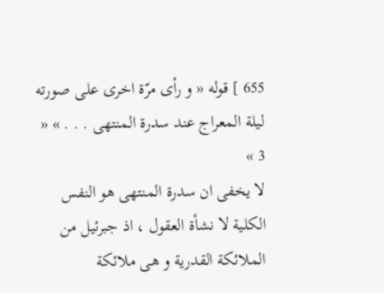655 ] قوله « و رأى مرّة اخرى على صورته ليلة المعراج عند سدرة المنتهى . . . » « 3 »
لا يخفى ان سدرة المنتهى هو النفس الكلية لا نشأة العقول ، اذ جبرئيل من الملائكة القدرية و هى ملائكة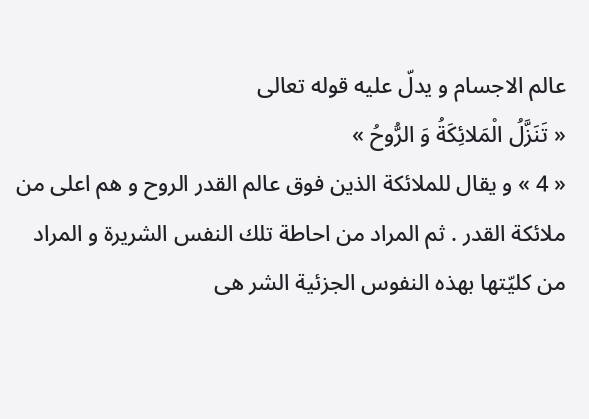عالم الاجسام و يدلّ عليه قوله تعالى
« تَنَزَّلُ الْمَلائِكَةُ وَ الرُّوحُ »
« 4 » و يقال للملائكة الذين فوق عالم القدر الروح و هم اعلى من ملائكة القدر . ثم المراد من احاطة تلك النفس الشريرة و المراد من كليّتها بهذه النفوس الجزئية الشر هى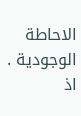الاحاطة الوجودية . اذ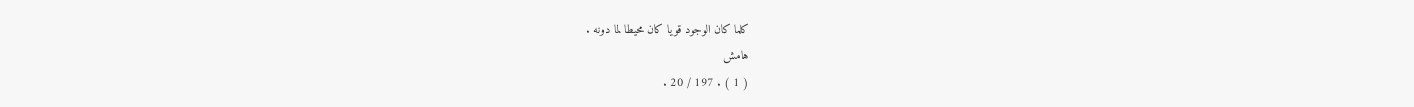كلما كان الوجود قويا كان محيطا لما دونه .
هامش
( 1 ) . 197 / 20 .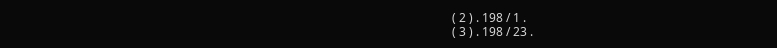( 2 ) . 198 / 1 .
( 3 ) . 198 / 23 .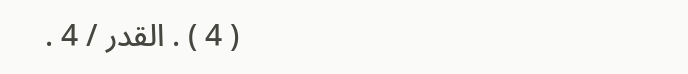( 4 ) . القدر / 4 .